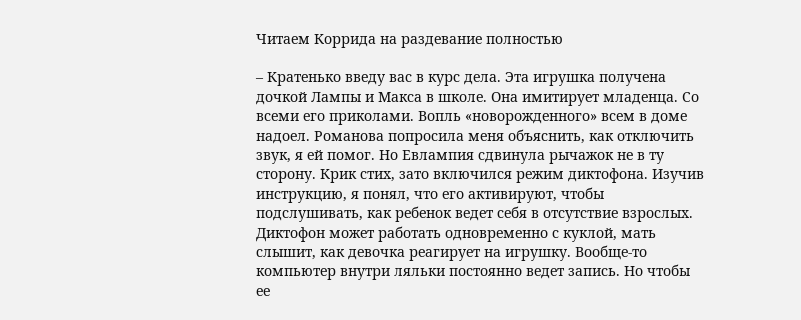Читаем Коррида на раздевание полностью

– Кратенько введу вас в курс дела. Эта игрушка получена дочкой Лампы и Макса в школе. Она имитирует младенца. Со всеми его приколами. Вопль «новорожденного» всем в доме надоел. Романова попросила меня объяснить, как отключить звук, я ей помог. Но Евлампия сдвинула рычажок не в ту сторону. Крик стих, зато включился режим диктофона. Изучив инструкцию, я понял, что его активируют, чтобы подслушивать, как ребенок ведет себя в отсутствие взрослых. Диктофон может работать одновременно с куклой, мать слышит, как девочка реагирует на игрушку. Вообще-то компьютер внутри ляльки постоянно ведет запись. Но чтобы ее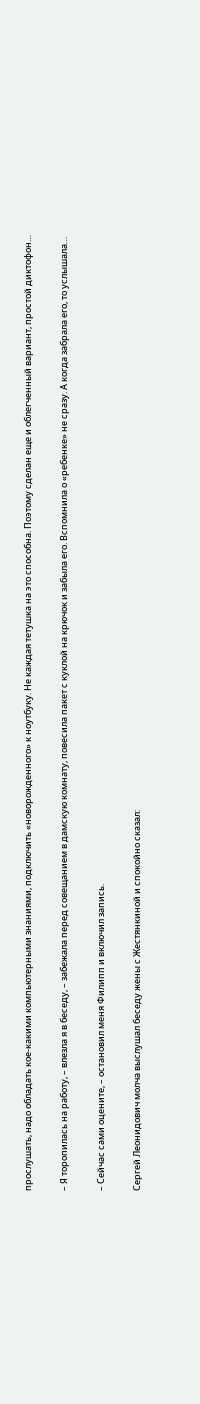прослушать, надо обладать кое-какими компьютерными знаниями, подключить «новорожденного» к ноутбуку. Не каждая тетушка на это способна. Поэтому сделан еще и облегченный вариант, простой диктофон…

– Я торопилась на работу, – влезла я в беседу, – забежала перед совещанием в дамскую комнату, повесила пакет с куклой на крючок и забыла его. Вспомнила о «ребенке» не сразу. А когда забрала его, то услышала…

– Сейчас сами оцените, – остановил меня Филипп и включил запись.

Сергей Леонидович молча выслушал беседу жены с Жестянкиной и спокойно сказал: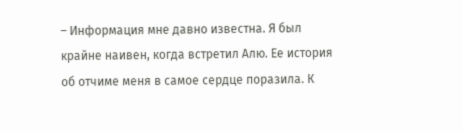– Информация мне давно известна. Я был крайне наивен, когда встретил Алю. Ее история об отчиме меня в самое сердце поразила. К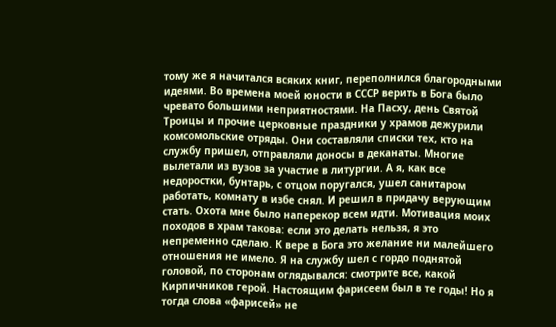тому же я начитался всяких книг, переполнился благородными идеями. Во времена моей юности в СССР верить в Бога было чревато большими неприятностями. На Пасху, день Святой Троицы и прочие церковные праздники у храмов дежурили комсомольские отряды. Они составляли списки тех, кто на службу пришел, отправляли доносы в деканаты. Многие вылетали из вузов за участие в литургии. А я, как все недоростки, бунтарь, с отцом поругался, ушел санитаром работать, комнату в избе снял. И решил в придачу верующим стать. Охота мне было наперекор всем идти. Мотивация моих походов в храм такова: если это делать нельзя, я это непременно сделаю. К вере в Бога это желание ни малейшего отношения не имело. Я на службу шел с гордо поднятой головой, по сторонам оглядывался: смотрите все, какой Кирпичников герой. Настоящим фарисеем был в те годы! Но я тогда слова «фарисей» не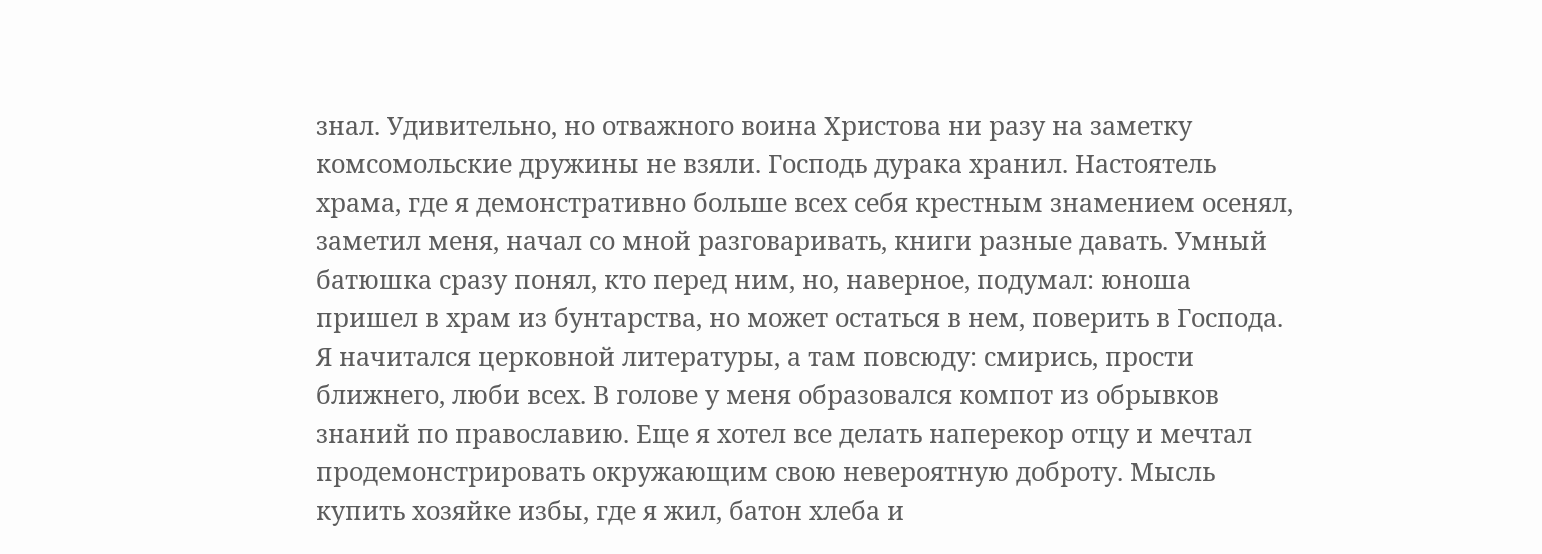знал. Удивительно, но отважного воина Христова ни разу на заметку комсомольские дружины не взяли. Господь дурака хранил. Настоятель храма, где я демонстративно больше всех себя крестным знамением осенял, заметил меня, начал со мной разговаривать, книги разные давать. Умный батюшка сразу понял, кто перед ним, но, наверное, подумал: юноша пришел в храм из бунтарства, но может остаться в нем, поверить в Господа. Я начитался церковной литературы, а там повсюду: смирись, прости ближнего, люби всех. В голове у меня образовался компот из обрывков знаний по православию. Еще я хотел все делать наперекор отцу и мечтал продемонстрировать окружающим свою невероятную доброту. Мысль купить хозяйке избы, где я жил, батон хлеба и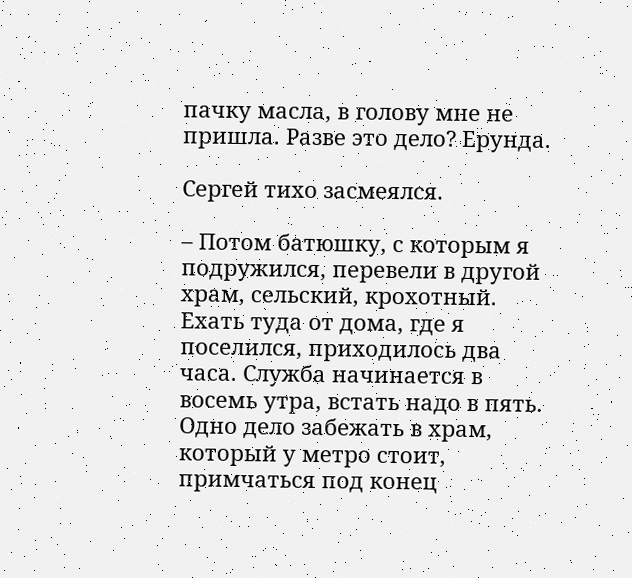пачку масла, в голову мне не пришла. Разве это дело? Ерунда.

Сергей тихо засмеялся.

– Потом батюшку, с которым я подружился, перевели в другой храм, сельский, крохотный. Ехать туда от дома, где я поселился, приходилось два часа. Служба начинается в восемь утра, встать надо в пять. Одно дело забежать в храм, который у метро стоит, примчаться под конец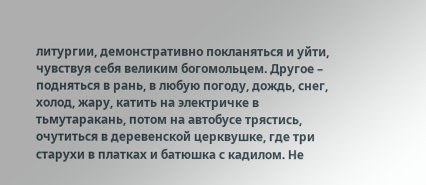литургии, демонстративно покланяться и уйти, чувствуя себя великим богомольцем. Другое – подняться в рань, в любую погоду, дождь, снег, холод, жару, катить на электричке в тьмутаракань, потом на автобусе трястись, очутиться в деревенской церквушке, где три старухи в платках и батюшка с кадилом. Не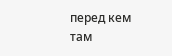перед кем там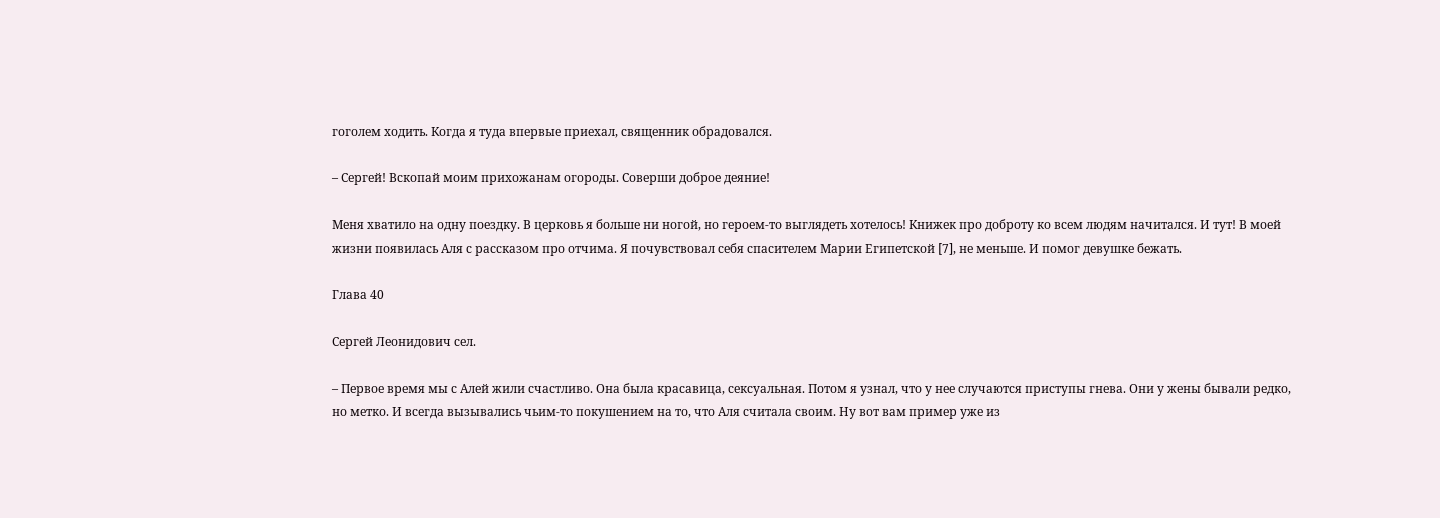гоголем ходить. Когда я туда впервые приехал, священник обрадовался.

– Сергей! Вскопай моим прихожанам огороды. Соверши доброе деяние!

Меня хватило на одну поездку. В церковь я больше ни ногой, но героем-то выглядеть хотелось! Книжек про доброту ко всем людям начитался. И тут! В моей жизни появилась Аля с рассказом про отчима. Я почувствовал себя спасителем Марии Египетской [7], не меньше. И помог девушке бежать.

Глава 40

Сергей Леонидович сел.

– Первое время мы с Алей жили счастливо. Она была красавица, сексуальная. Потом я узнал, что у нее случаются приступы гнева. Они у жены бывали редко, но метко. И всегда вызывались чьим-то покушением на то, что Аля считала своим. Ну вот вам пример уже из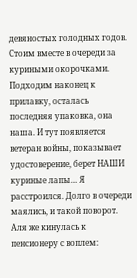девяностых голодных годов. Стоим вместе в очереди за куриными окорочками. Подходим наконец к прилавку, осталась последняя упаковка, она наша. И тут появляется ветеран войны, показывает удостоверение, берет НАШИ куриные лапы… Я расстроился. Долго в очереди маялись, и такой поворот. Аля же кинулась к пенсионеру с воплем: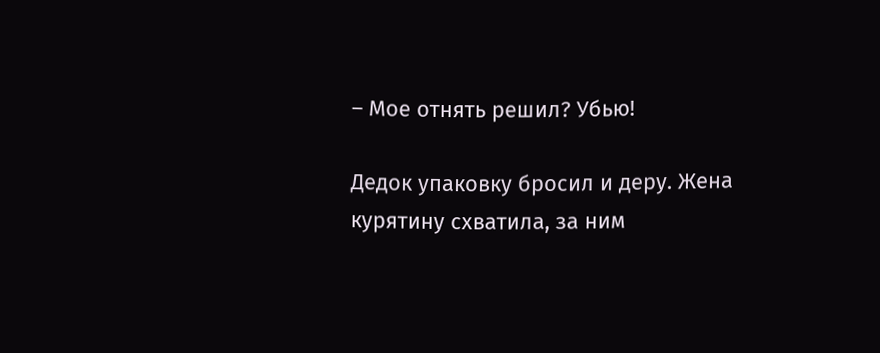– Мое отнять решил? Убью!

Дедок упаковку бросил и деру. Жена курятину схватила, за ним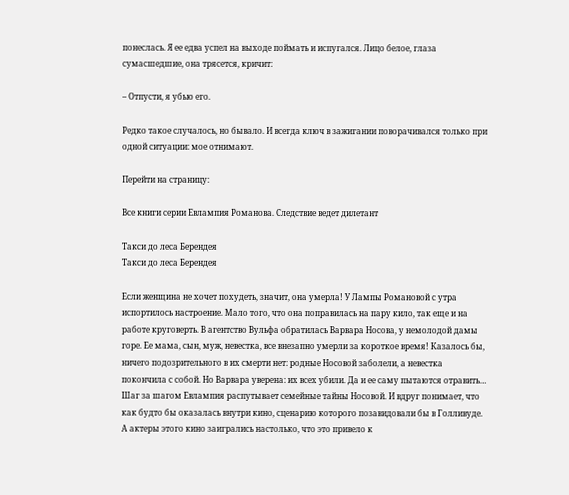понеслась. Я ее едва успел на выходе поймать и испугался. Лицо белое, глаза сумасшедшие, она трясется, кричит:

– Отпусти, я убью его.

Редко такое случалось, но бывало. И всегда ключ в зажигании поворачивался только при одной ситуации: мое отнимают.

Перейти на страницу:

Все книги серии Евлампия Романова. Следствие ведет дилетант

Такси до леса Берендея
Такси до леса Берендея

Если женщина не хочет похудеть, значит, она умерла! У Лампы Романовой с утра испортилось настроение. Мало того, что она поправилась на пару кило, так еще и на работе круговерть. В агентство Вульфа обратилась Варвара Носова, у немолодой дамы горе. Ее мама, сын, муж, невестка, все внезапно умерли за короткое время! Казалось бы, ничего подозрительного в их смерти нет: родные Носовой заболели, а невестка покончила с собой. Но Варвара уверена: их всех убили. Да и ее саму пытаются отравить… Шаг за шагом Евлампия распутывает семейные тайны Носовой. И вдруг понимает, что как будто бы оказалась внутри кино, сценарию которого позавидовали бы в Голливуде. А актеры этого кино заигрались настолько, что это привело к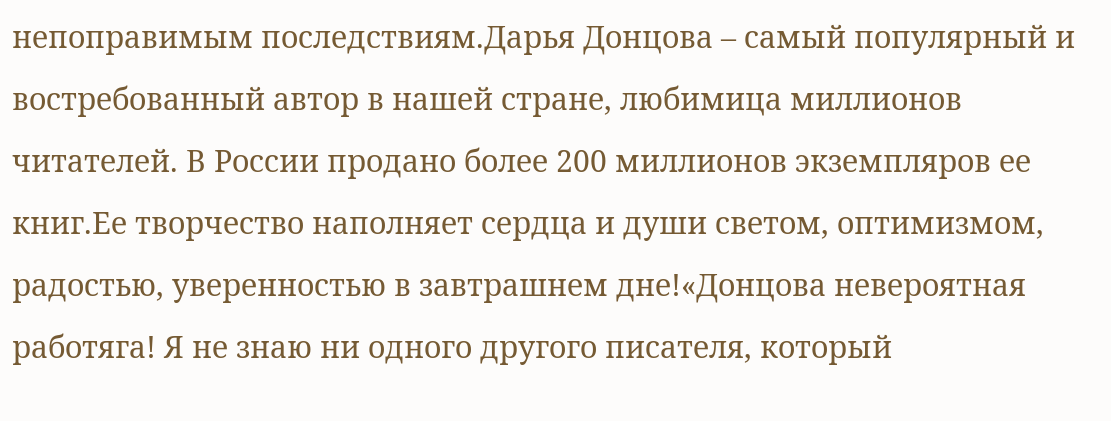непоправимым последствиям.Дарья Донцова – самый популярный и востребованный автор в нашей стране, любимица миллионов читателей. В России продано более 200 миллионов экземпляров ее книг.Ее творчество наполняет сердца и души светом, оптимизмом, радостью, уверенностью в завтрашнем дне!«Донцова невероятная работяга! Я не знаю ни одного другого писателя, который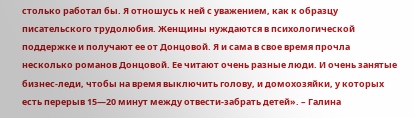столько работал бы. Я отношусь к ней с уважением, как к образцу писательского трудолюбия. Женщины нуждаются в психологической поддержке и получают ее от Донцовой. Я и сама в свое время прочла несколько романов Донцовой. Ее читают очень разные люди. И очень занятые бизнес-леди, чтобы на время выключить голову, и домохозяйки, у которых есть перерыв 15—20 минут между отвести-забрать детей». – Галина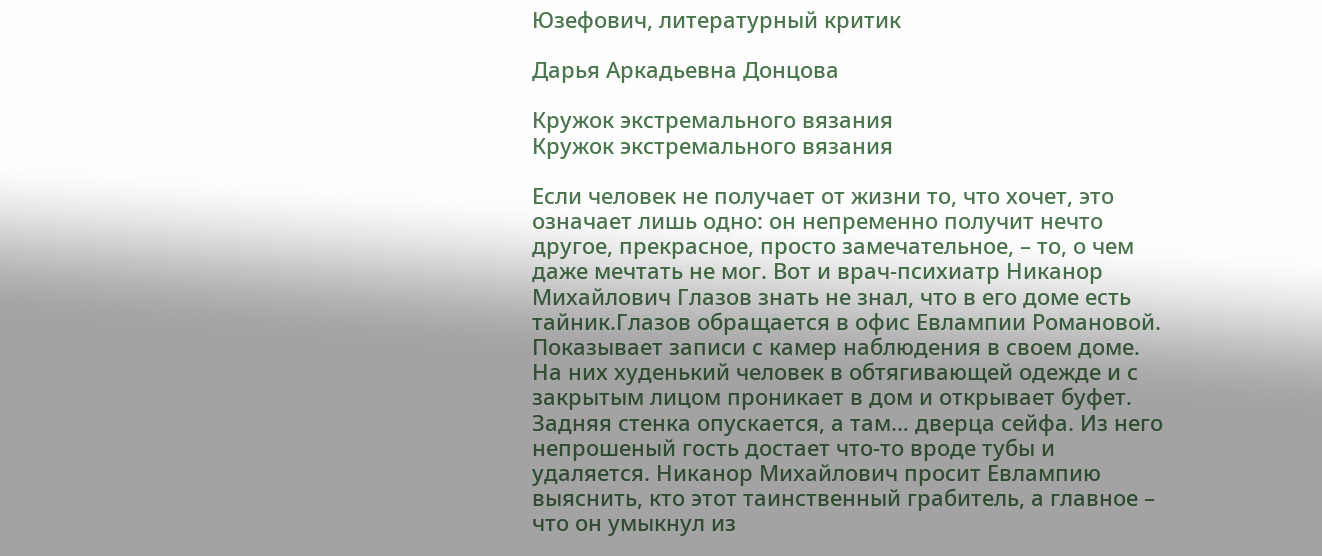Юзефович, литературный критик

Дарья Аркадьевна Донцова

Кружок экстремального вязания
Кружок экстремального вязания

Если человек не получает от жизни то, что хочет, это означает лишь одно: он непременно получит нечто другое, прекрасное, просто замечательное, – то, о чем даже мечтать не мог. Вот и врач-психиатр Никанор Михайлович Глазов знать не знал, что в его доме есть тайник.Глазов обращается в офис Евлампии Романовой. Показывает записи с камер наблюдения в своем доме. На них худенький человек в обтягивающей одежде и с закрытым лицом проникает в дом и открывает буфет. Задняя стенка опускается, а там… дверца сейфа. Из него непрошеный гость достает что-то вроде тубы и удаляется. Никанор Михайлович просит Евлампию выяснить, кто этот таинственный грабитель, а главное – что он умыкнул из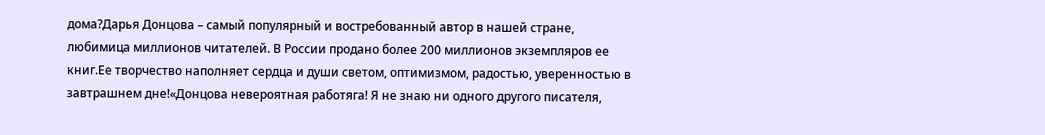дома?Дарья Донцова – самый популярный и востребованный автор в нашей стране, любимица миллионов читателей. В России продано более 200 миллионов экземпляров ее книг.Ее творчество наполняет сердца и души светом, оптимизмом, радостью, уверенностью в завтрашнем дне!«Донцова невероятная работяга! Я не знаю ни одного другого писателя,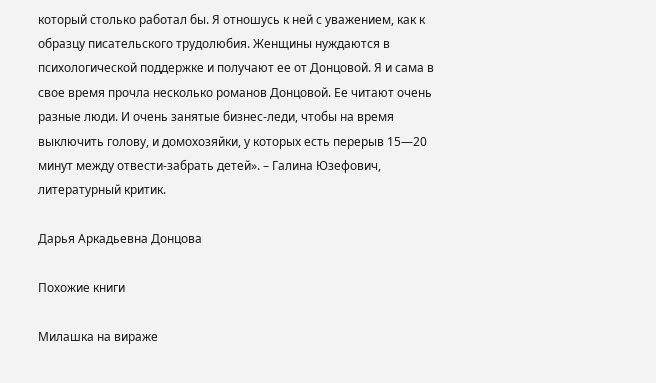который столько работал бы. Я отношусь к ней с уважением, как к образцу писательского трудолюбия. Женщины нуждаются в психологической поддержке и получают ее от Донцовой. Я и сама в свое время прочла несколько романов Донцовой. Ее читают очень разные люди. И очень занятые бизнес-леди, чтобы на время выключить голову, и домохозяйки, у которых есть перерыв 15—20 минут между отвести-забрать детей». – Галина Юзефович, литературный критик.

Дарья Аркадьевна Донцова

Похожие книги

Милашка на вираже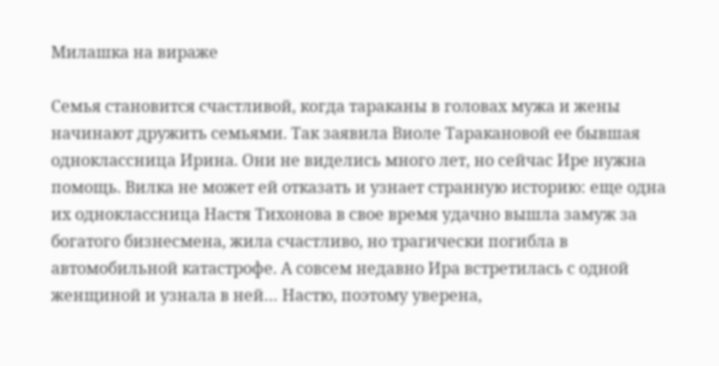Милашка на вираже

Семья становится счастливой, когда тараканы в головах мужа и жены начинают дружить семьями. Так заявила Виоле Таракановой ее бывшая одноклассница Ирина. Они не виделись много лет, но сейчас Ире нужна помощь. Вилка не может ей отказать и узнает странную историю: еще одна их одноклассница Настя Тихонова в свое время удачно вышла замуж за богатого бизнесмена, жила счастливо, но трагически погибла в автомобильной катастрофе. А совсем недавно Ира встретилась с одной женщиной и узнала в ней… Настю, поэтому уверена,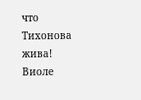что Тихонова жива! Виоле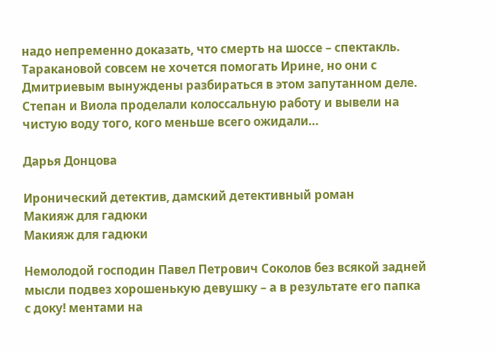надо непременно доказать, что смерть на шоссе – спектакль. Таракановой совсем не хочется помогать Ирине, но они с Дмитриевым вынуждены разбираться в этом запутанном деле. Степан и Виола проделали колоссальную работу и вывели на чистую воду того, кого меньше всего ожидали…

Дарья Донцова

Иронический детектив, дамский детективный роман
Макияж для гадюки
Макияж для гадюки

Немолодой господин Павел Петрович Соколов без всякой задней мысли подвез хорошенькую девушку – а в результате его папка с доку! ментами на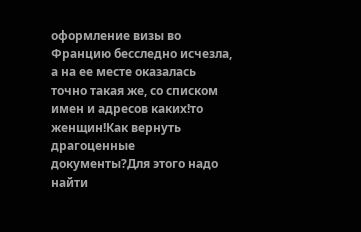оформление визы во Францию бесследно исчезла, а на ее месте оказалась точно такая же, со списком имен и адресов каких!то женщин!Как вернуть драгоценные документы?Для этого надо найти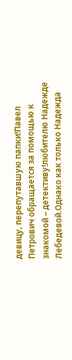девицу, перепутавшую папки!Павел Петрович обращается за помощью к знакомой – детективу!любителю Надежде Лебедевой.Однако как только Надежда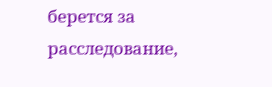берется за расследование,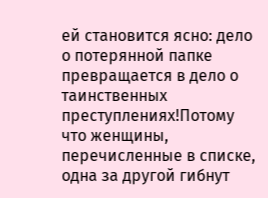ей становится ясно: дело о потерянной папке превращается в дело о таинственных преступлениях!Потому что женщины, перечисленные в списке, одна за другой гибнут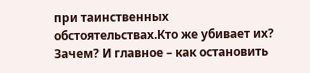при таинственных обстоятельствах.Кто же убивает их? Зачем? И главное – как остановить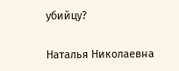убийцу?

Наталья Николаевна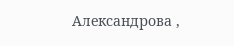Александрова ,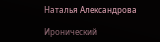Наталья Александрова

Иронический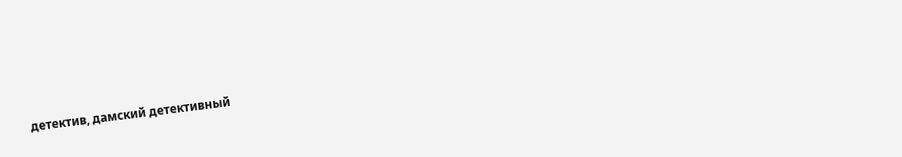детектив, дамский детективный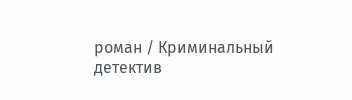роман / Криминальный детектив